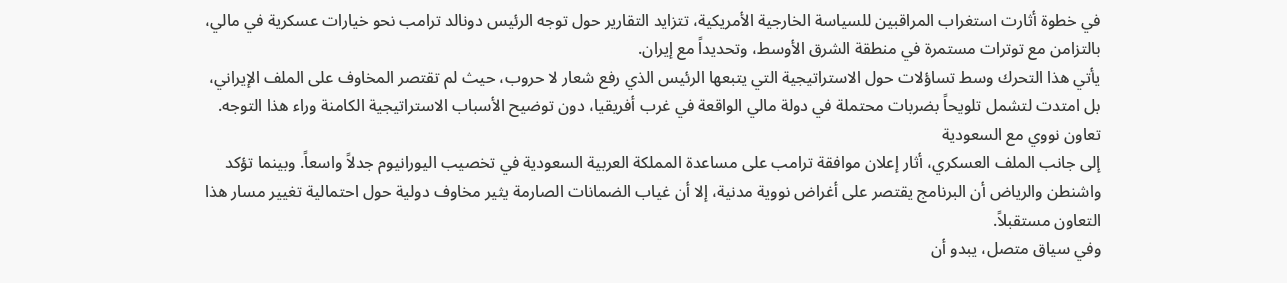في خطوة أثارت استغراب المراقبين للسياسة الخارجية الأمريكية، تتزايد التقارير حول توجه الرئيس دونالد ترامب نحو خيارات عسكرية في مالي، بالتزامن مع توترات مستمرة في منطقة الشرق الأوسط، وتحديداً مع إيران.
يأتي هذا التحرك وسط تساؤلات حول الاستراتيجية التي يتبعها الرئيس الذي رفع شعار لا حروب، حيث لم تقتصر المخاوف على الملف الإيراني، بل امتدت لتشمل تلويحاً بضربات محتملة في دولة مالي الواقعة في غرب أفريقيا، دون توضيح الأسباب الاستراتيجية الكامنة وراء هذا التوجه.
تعاون نووي مع السعودية
إلى جانب الملف العسكري، أثار إعلان موافقة ترامب على مساعدة المملكة العربية السعودية في تخصيب اليورانيوم جدلاً واسعاً. وبينما تؤكد واشنطن والرياض أن البرنامج يقتصر على أغراض نووية مدنية، إلا أن غياب الضمانات الصارمة يثير مخاوف دولية حول احتمالية تغيير مسار هذا التعاون مستقبلاً.
وفي سياق متصل، يبدو أن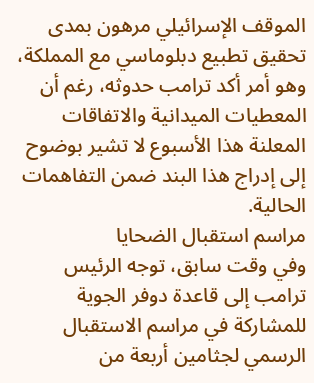الموقف الإسرائيلي مرهون بمدى تحقيق تطبيع دبلوماسي مع المملكة، وهو أمر أكد ترامب حدوثه، رغم أن المعطيات الميدانية والاتفاقات المعلنة هذا الأسبوع لا تشير بوضوح إلى إدراج هذا البند ضمن التفاهمات الحالية.
مراسم استقبال الضحايا
وفي وقت سابق، توجه الرئيس ترامب إلى قاعدة دوفر الجوية للمشاركة في مراسم الاستقبال الرسمي لجثامين أربعة من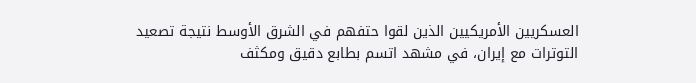العسكريين الأمريكيين الذين لقوا حتفهم في الشرق الأوسط نتيجة تصعيد التوترات مع إيران، في مشهد اتسم بطابع دقيق ومكثف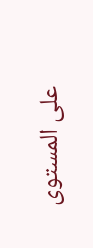على المستوى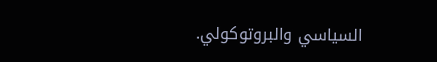السياسي والبروتوكولي.